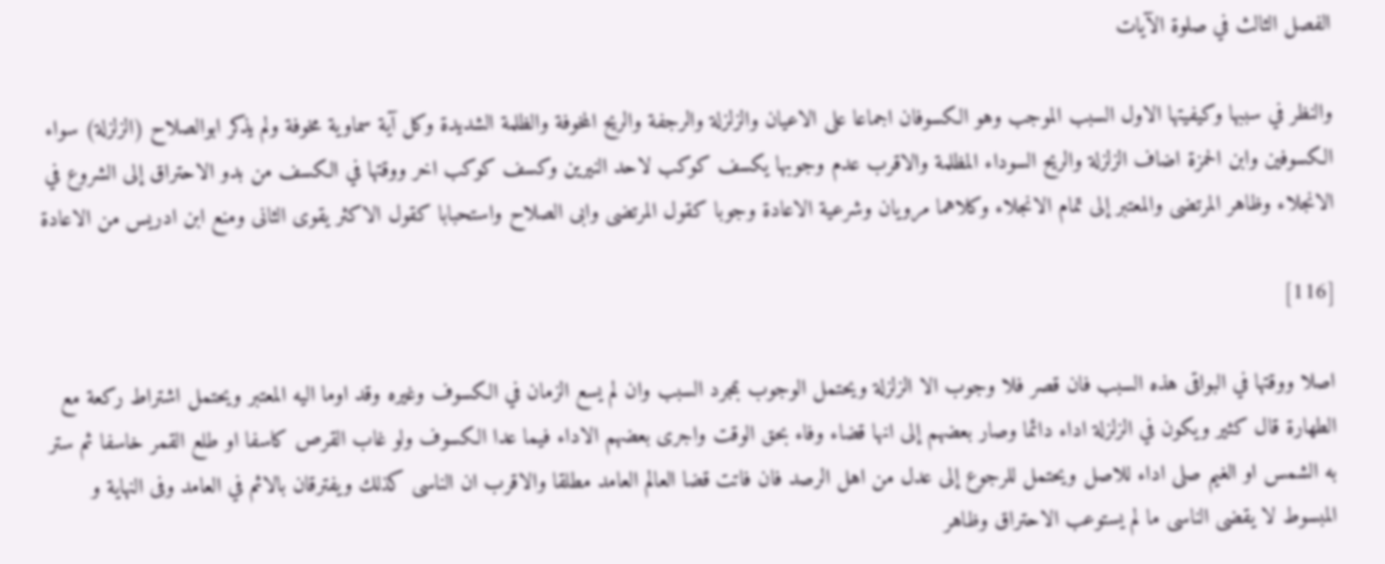الفصل الثالث في صلوة الآيات

والنظر في سببها وكيفيتها الاول السبب الموجب وهو الكسوفان اجماعا على الاعيان والزلزلة والرجفة والريح المخوفة والظلمة الشديدة وكل آية سماوية مخوفة ولم يذكر ابوالصلاح (الزلزلة) سواء الكسوفين وابن الحمزة اضاف الزلزلة والريح السوداء المظلمة والاقرب عدم وجوبها يكسف كوكب لاحد النيرين وكسف كوكب اخر ووقتها في الكسف من بدو الاحتراق إلى الشروع في الانجلاء وظاهر المرتضى والمعتبر إلى تمام الانجلاء وكلاهما مرويان وشرعية الاعادة وجوبا كقول المرتضى وابى الصلاح واستحبابا كقول الاكثر يقوى الثانى ومنع ابن ادريس من الاعادة

[116]

اصلا ووقتها في البواقى هذه السبب فان قصر فلا وجوب الا الزلزلة ويحتمل الوجوب بمجرد السبب وان لم يسع الزمان في الكسوف وغيره وقد اوما اليه المعتبر ويحتمل اشتراط ركعة مع الطهارة قال كثير ويكون في الزلزلة اداء دائما وصار بعضهم إلى انها قضاء وفاء بحق الوقت واجرى بعضهم الاداء فيما عدا الكسوف ولو غاب القرص كاسفا او طلع القمر خاسفا ثم ستر به الشمس او الغيم صلى اداء للاصل ويحتمل للرجوع إلى عدل من اهل الرصد فان فاتت قضا العالم العامد مطلقا والاقرب ان الناسى كذلك ويفترقان بالاثم في العامد وفى النهاية و المبسوط لا يقضى الناسى ما لم يستوعب الاحتراق وظاهر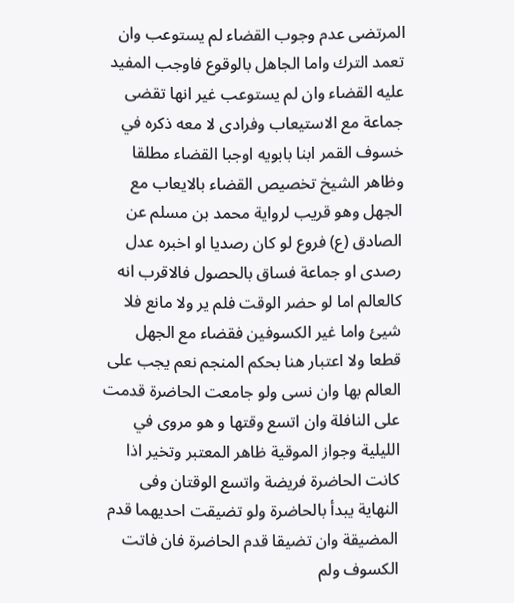المرتضى عدم وجوب القضاء لم يستوعب وان تعمد الترك واما الجاهل بالوقوع فاوجب المفيد عليه القضاء وان لم يستوعب غير انها تقضى جماعة مع الاستيعاب وفرادى لا معه ذكره في خسوف القمر ابنا بابويه اوجبا القضاء مطلقا وظاهر الشيخ تخصيص القضاء بالايعاب مع الجهل وهو قريب لرواية محمد بن مسلم عن الصادق (ع) فروع لو كان رصديا او اخبره عدل رصدى او جماعة فساق بالحصول فالاقرب انه كالعالم اما لو حضر الوقت فلم ير ولا مانع فلا شيئ واما غير الكسوفين فقضاء مع الجهل قطعا ولا اعتبار هنا بحكم المنجم نعم يجب على العالم بها وان نسى ولو جامعت الحاضرة قدمت على النافلة وان اتسع وقتها و هو مروى في الليلية وجواز الموقية ظاهر المعتبر وتخير اذا كانت الحاضرة فريضة واتسع الوقتان وفى النهاية يبدأ بالحاضرة ولو تضيقت احديهما قدم المضيقة وان تضيقا قدم الحاضرة فان فاتت الكسوف ولم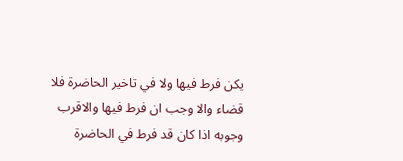يكن فرط فيها ولا في تاخير الحاضرة فلا قضاء والا وجب ان فرط فيها والاقرب وجوبه اذا كان قد فرط في الحاضرة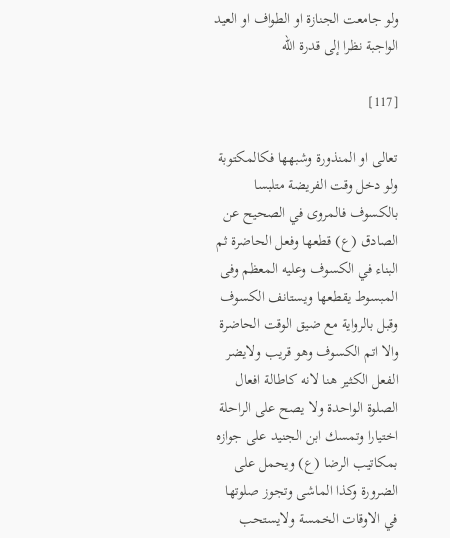ولو جامعت الجنازة او الطواف او العيد الواجبة نظرا إلى قدرة الله

[117]

تعالى او المنذورة وشبهها فكالمكتوبة ولو دخل وقت الفريضة متلبسا بالكسوف فالمروى في الصحيح عن الصادق (ع) قطعها وفعل الحاضرة ثم البناء في الكسوف وعليه المعظم وفى المبسوط يقطعها ويستانف الكسوف وقبل بالرواية مع ضيق الوقت الحاضرة والا اتم الكسوف وهو قريب ولايضر الفعل الكثير هنا لانه كاطالة افعال الصلوة الواحدة ولا يصح على الراحلة اختيارا وتمسك ابن الجنيد على جوازه بمكاتيب الرضا (ع) ويحمل على الضرورة وكذا الماشى وتجوز صلوتها في الاوقات الخمسة ولايستحب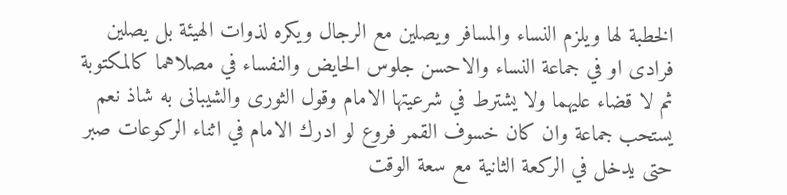الخطبة لها ويلزم النساء والمسافر ويصلين مع الرجال ويكره لذوات الهيئة بل يصلين فرادى او في جماعة النساء والاحسن جلوس الحايض والنفساء في مصلاهما كالمكتوبة ثم لا قضاء عليهما ولا يشترط في شرعيتها الامام وقول الثورى والشيبانى به شاذ نعم يستحب جماعة وان كان خسوف القمر فروع لو ادرك الامام في اثناء الركوعات صبر حتى يدخل في الركعة الثانية مع سعة الوقت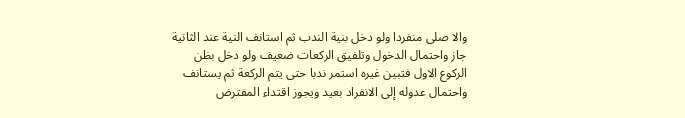والا صلى منفردا ولو دخل بنية الندب ثم استانف النية عند الثانية جاز واحتمال الدخول وتلفيق الركعات ضعيف ولو دخل بظن الركوع الاول فتبين غيره استمر ندبا حتى يتم الركعة ثم يستانف واحتمال عدوله إلى الانفراد بعيد ويجوز اقتداء المفترض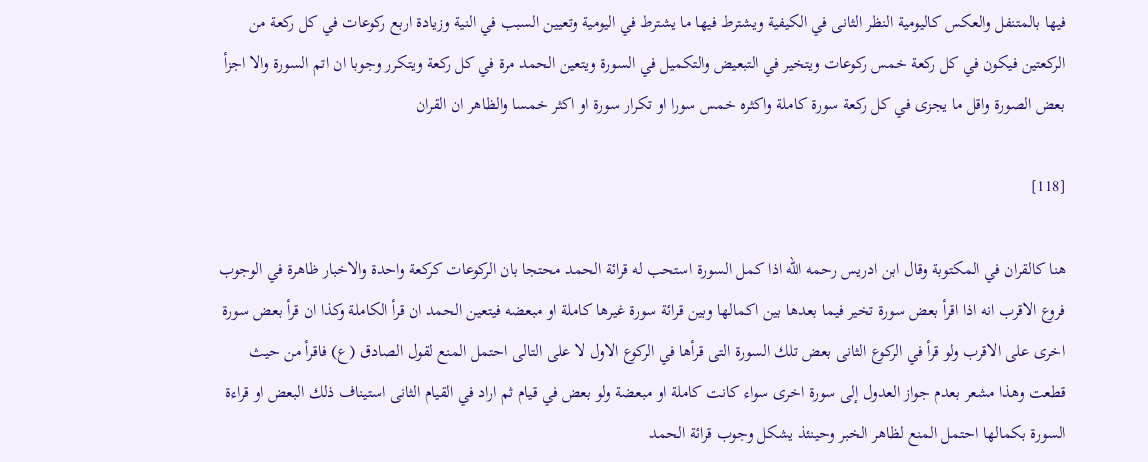فيها بالمتنفل والعكس كاليومية النظر الثانى في الكيفية ويشترط فيها ما يشترط في اليومية وتعيين السبب في النية وزيادة اربع ركوعات في كل ركعة من الركعتين فيكون في كل ركعة خمس ركوعات ويتخير في التبعيض والتكميل في السورة ويتعين الحمد مرة في كل ركعة ويتكرر وجوبا ان اتم السورة والا اجزأ بعض الصورة واقل ما يجزى في كل ركعة سورة كاملة واكثره خمس سورا او تكرار سورة او اكثر خمسا والظاهر ان القران

[118]

هنا كالقران في المكتوبة وقال ابن ادريس رحمه الله اذا كمل السورة استحب له قرائة الحمد محتجا بان الركوعات كركعة واحدة والاخبار ظاهرة في الوجوب فروع الاقرب انه اذا اقرأ بعض سورة تخير فيما بعدها بين اكمالها وبين قرائة سورة غيرها كاملة او مبعضه فيتعين الحمد ان قرأ الكاملة وكذا ان قرأ بعض سورة اخرى على الاقرب ولو قرأ في الركوع الثانى بعض تلك السورة التى قرأها في الركوع الاول لا على التالى احتمل المنع لقول الصادق (ع) فاقرأ من حيث قطعت وهذا مشعر بعدم جواز العدول إلى سورة اخرى سواء كانت كاملة او مبعضة ولو بعض في قيام ثم اراد في القيام الثانى استيناف ذلك البعض او قراء‌ة السورة بكمالها احتمل المنع لظاهر الخبر وحينئذ يشكل وجوب قرائة الحمد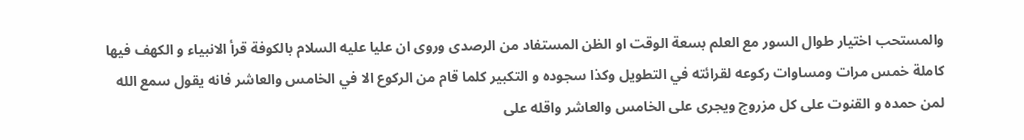والمستحب اختيار طوال السور مع العلم بسعة الوقت او الظن المستفاد من الرصدى وروى ان عليا عليه السلام بالكوفة قرأ الانبياء و الكهف فيها كاملة خمس مرات ومساوات ركوعه لقرائته في التطويل وكذا سجوده و التكبير كلما قام من الركوع الا في الخامس والعاشر فانه يقول سمع الله لمن حمده و القنوت على كل مزروج ويجرى على الخامس والعاشر واقله على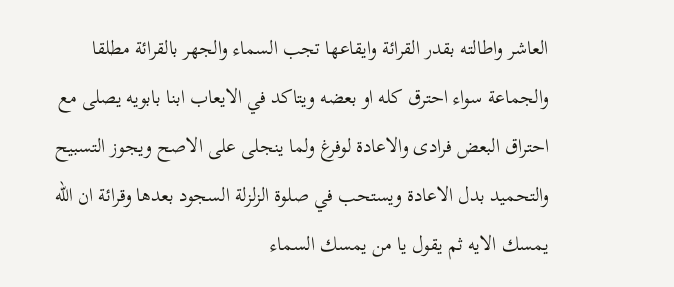العاشر واطالته بقدر القرائة وايقاعها تجب السماء والجهر بالقرائة مطلقا والجماعة سواء احترق كله او بعضه ويتاكد في الايعاب ابنا بابويه يصلى مع احتراق البعض فرادى والاعادة لوفرغ ولما ينجلى على الاصح ويجوز التسبيح والتحميد بدل الاعادة ويستحب في صلوة الزلزلة السجود بعدها وقرائة ان الله يمسك الايه ثم يقول يا من يمسك السماء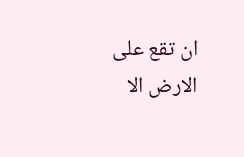ان تقع على الارض الا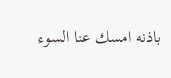باذنه امسك عنا السوء